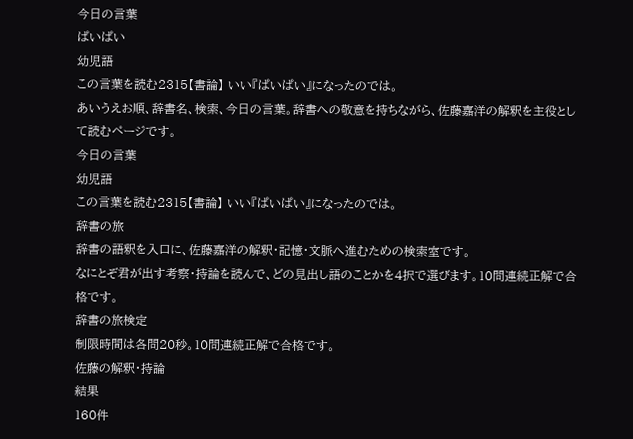今日の言葉
ぱいぱい
幼児語
この言葉を読む2315【書論】 いい『ぱいぱい』になったのでは。
あいうえお順、辞書名、検索、今日の言葉。辞書への敬意を持ちながら、佐藤嘉洋の解釈を主役として読むページです。
今日の言葉
幼児語
この言葉を読む2315【書論】 いい『ぱいぱい』になったのでは。
辞書の旅
辞書の語釈を入口に、佐藤嘉洋の解釈・記憶・文脈へ進むための検索室です。
なにとぞ君が出す考察・持論を読んで、どの見出し語のことかを4択で選びます。10問連続正解で合格です。
辞書の旅検定
制限時間は各問20秒。10問連続正解で合格です。
佐藤の解釈・持論
結果
160件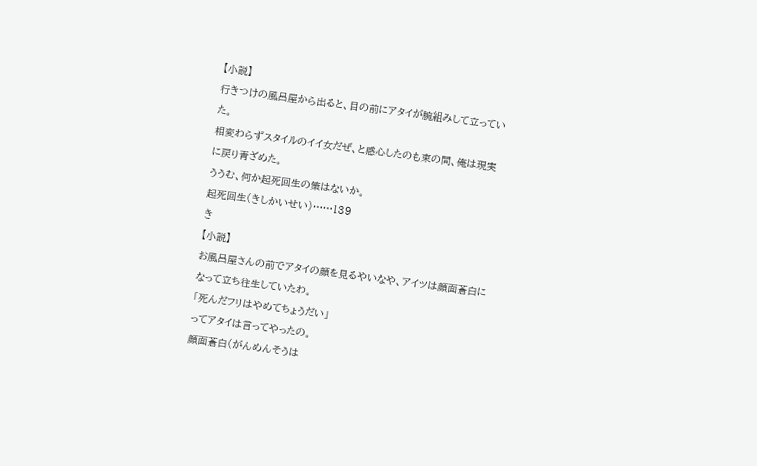【小説】
行きつけの風呂屋から出ると、目の前にアタイが腕組みして立っていた。
相変わらずスタイルのイイ女だぜ、と感心したのも束の間、俺は現実に戻り青ざめた。
ううむ、何か起死回生の策はないか。
起死回生(きしかいせい)……139
き
【小説】
お風呂屋さんの前でアタイの顔を見るやいなや、アイツは顔面蒼白になって立ち往生していたわ。
「死んだフリはやめてちょうだい」
ってアタイは言ってやったの。
顔面蒼白(がんめんそうは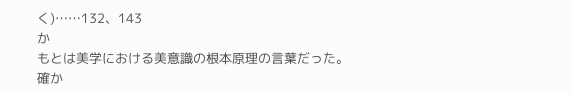く)……132、143
か
もとは美学における美意識の根本原理の言葉だった。
確か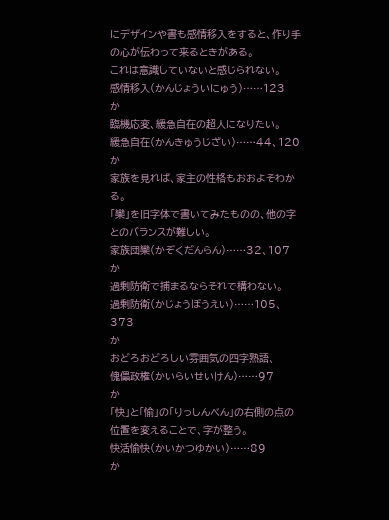にデザインや書も感情移入をすると、作り手の心が伝わって来るときがある。
これは意識していないと感じられない。
感情移入(かんじょういにゅう)……123
か
臨機応変、緩急自在の超人になりたい。
緩急自在(かんきゅうじざい)……44、120
か
家族を見れば、家主の性格もおおよそわかる。
「欒」を旧字体で書いてみたものの、他の字とのバランスが難しい。
家族団欒(かぞくだんらん)……32、107
か
過剰防衛で捕まるならそれで構わない。
過剰防衛(かじょうぼうえい)……105、373
か
おどろおどろしい雰囲気の四字熟語、
傀儡政権(かいらいせいけん)……97
か
「快」と「愉」の「りっしんべん」の右側の点の位置を変えることで、字が整う。
快活愉快(かいかつゆかい)……89
か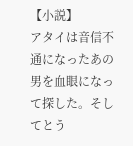【小説】
アタイは音信不通になったあの男を血眼になって探した。そしてとう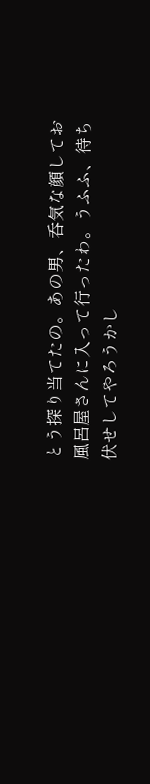とう探り当てたの。あの男、呑気な顔してお風呂屋さんに入って行ったわ。うふふ、待ち伏せしてやろうかし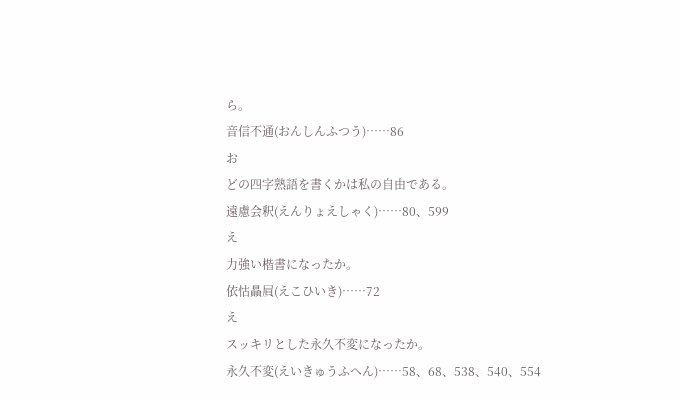ら。
音信不通(おんしんふつう)……86
お
どの四字熟語を書くかは私の自由である。
遠慮会釈(えんりょえしゃく)……80、599
え
力強い楷書になったか。
依怙贔屓(えこひいき)……72
え
スッキリとした永久不変になったか。
永久不変(えいきゅうふへん)……58、68、538、540、554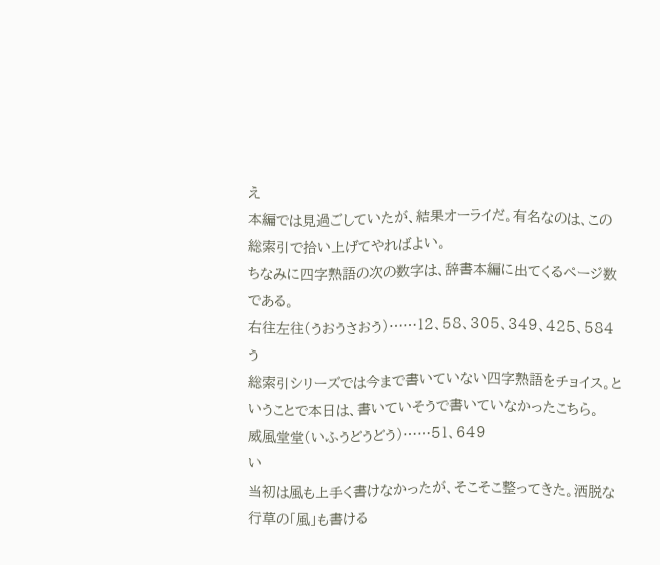え
本編では見過ごしていたが、結果オーライだ。有名なのは、この総索引で拾い上げてやればよい。
ちなみに四字熟語の次の数字は、辞書本編に出てくるページ数である。
右往左往(うおうさおう)……12、58、305、349、425、584
う
総索引シリーズでは今まで書いていない四字熟語をチョイス。ということで本日は、書いていそうで書いていなかったこちら。
威風堂堂(いふうどうどう)……51、649
い
当初は風も上手く書けなかったが、そこそこ整ってきた。洒脱な行草の「風」も書ける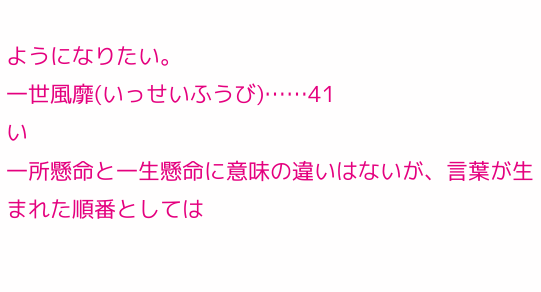ようになりたい。
一世風靡(いっせいふうび)……41
い
一所懸命と一生懸命に意味の違いはないが、言葉が生まれた順番としては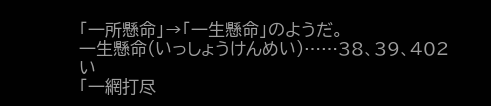「一所懸命」→「一生懸命」のようだ。
一生懸命(いっしょうけんめい)……38、39、402
い
「一網打尽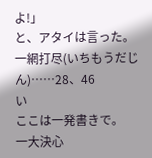よ!」
と、アタイは言った。
一網打尽(いちもうだじん)……28、46
い
ここは一発書きで。
一大決心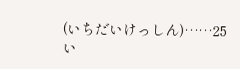(いちだいけっしん)……25
い